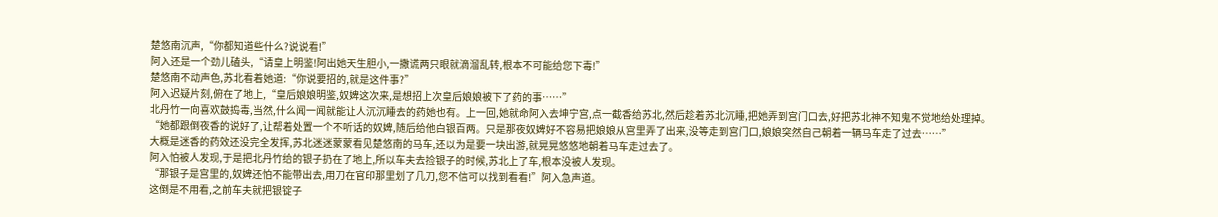楚悠南沉声,“你都知道些什么?说说看!”
阿入还是一个劲儿磕头,“请皇上明鉴!阿出她天生胆小,一撒谎两只眼就滴溜乱转,根本不可能给您下毒!”
楚悠南不动声色,苏北看着她道:“你说要招的,就是这件事?”
阿入迟疑片刻,俯在了地上,“皇后娘娘明鉴,奴婢这次来,是想招上次皇后娘娘被下了药的事……”
北丹竹一向喜欢鼓捣毒,当然,什么闻一闻就能让人沉沉睡去的药她也有。上一回,她就命阿入去坤宁宫,点一截香给苏北,然后趁着苏北沉睡,把她弄到宫门口去,好把苏北神不知鬼不觉地给处理掉。
“她都跟倒夜香的说好了,让帮着处置一个不听话的奴婢,随后给他白银百两。只是那夜奴婢好不容易把娘娘从宫里弄了出来,没等走到宫门口,娘娘突然自己朝着一辆马车走了过去……”
大概是迷香的药效还没完全发挥,苏北迷迷蒙蒙看见楚悠南的马车,还以为是要一块出游,就晃晃悠悠地朝着马车走过去了。
阿入怕被人发现,于是把北丹竹给的银子扔在了地上,所以车夫去捡银子的时候,苏北上了车,根本没被人发现。
“那银子是宫里的,奴婢还怕不能带出去,用刀在官印那里划了几刀,您不信可以找到看看!”阿入急声道。
这倒是不用看,之前车夫就把银锭子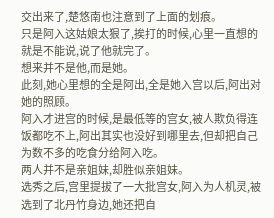交出来了,楚悠南也注意到了上面的划痕。
只是阿入这姑娘太狠了,挨打的时候,心里一直想的就是不能说,说了他就完了。
想来并不是他,而是她。
此刻,她心里想的全是阿出,全是她入宫以后,阿出对她的照顾。
阿入才进宫的时候,是最低等的宫女,被人欺负得连饭都吃不上,阿出其实也没好到哪里去,但却把自己为数不多的吃食分给阿入吃。
两人并不是亲姐妹,却胜似亲姐妹。
选秀之后,宫里提拔了一大批宫女,阿入为人机灵,被选到了北丹竹身边,她还把自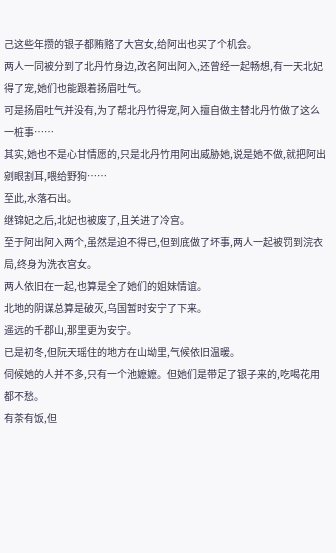己这些年攒的银子都贿赂了大宫女,给阿出也买了个机会。
两人一同被分到了北丹竹身边,改名阿出阿入,还曾经一起畅想,有一天北妃得了宠,她们也能跟着扬眉吐气。
可是扬眉吐气并没有,为了帮北丹竹得宠,阿入擅自做主替北丹竹做了这么一桩事……
其实,她也不是心甘情愿的,只是北丹竹用阿出威胁她,说是她不做,就把阿出剜眼割耳,喂给野狗……
至此,水落石出。
继锦妃之后,北妃也被废了,且关进了冷宫。
至于阿出阿入两个,虽然是迫不得已,但到底做了坏事,两人一起被罚到浣衣局,终身为洗衣宫女。
两人依旧在一起,也算是全了她们的姐妹情谊。
北地的阴谋总算是破灭,乌国暂时安宁了下来。
遥远的千郡山,那里更为安宁。
已是初冬,但阮天瑶住的地方在山坳里,气候依旧温暖。
伺候她的人并不多,只有一个池嬷嬷。但她们是带足了银子来的,吃喝花用都不愁。
有茶有饭,但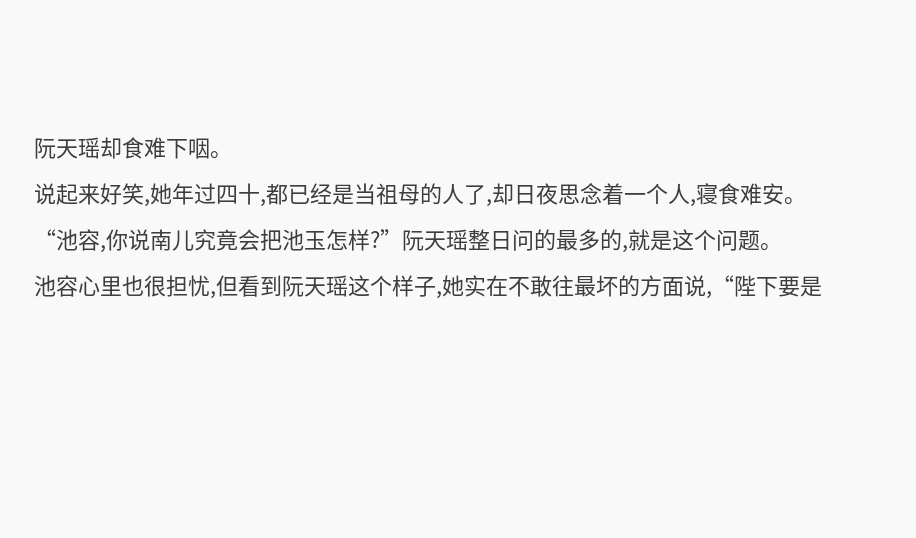阮天瑶却食难下咽。
说起来好笑,她年过四十,都已经是当祖母的人了,却日夜思念着一个人,寝食难安。
“池容,你说南儿究竟会把池玉怎样?”阮天瑶整日问的最多的,就是这个问题。
池容心里也很担忧,但看到阮天瑶这个样子,她实在不敢往最坏的方面说,“陛下要是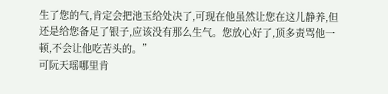生了您的气,肯定会把池玉给处决了,可现在他虽然让您在这儿静养,但还是给您备足了银子,应该没有那么生气。您放心好了,顶多责骂他一顿,不会让他吃苦头的。”
可阮天瑶哪里肯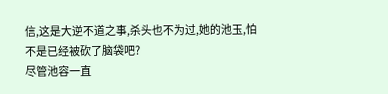信,这是大逆不道之事,杀头也不为过,她的池玉,怕不是已经被砍了脑袋吧?
尽管池容一直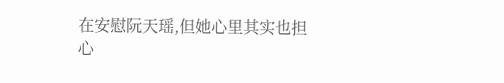在安慰阮天瑶,但她心里其实也担心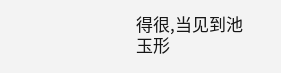得很,当见到池玉形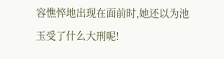容憔悴地出现在面前时,她还以为池玉受了什么大刑呢!